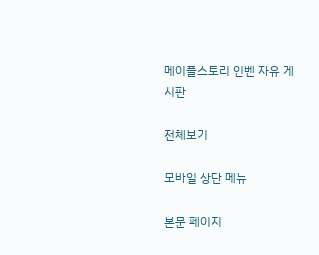메이플스토리 인벤 자유 게시판

전체보기

모바일 상단 메뉴

본문 페이지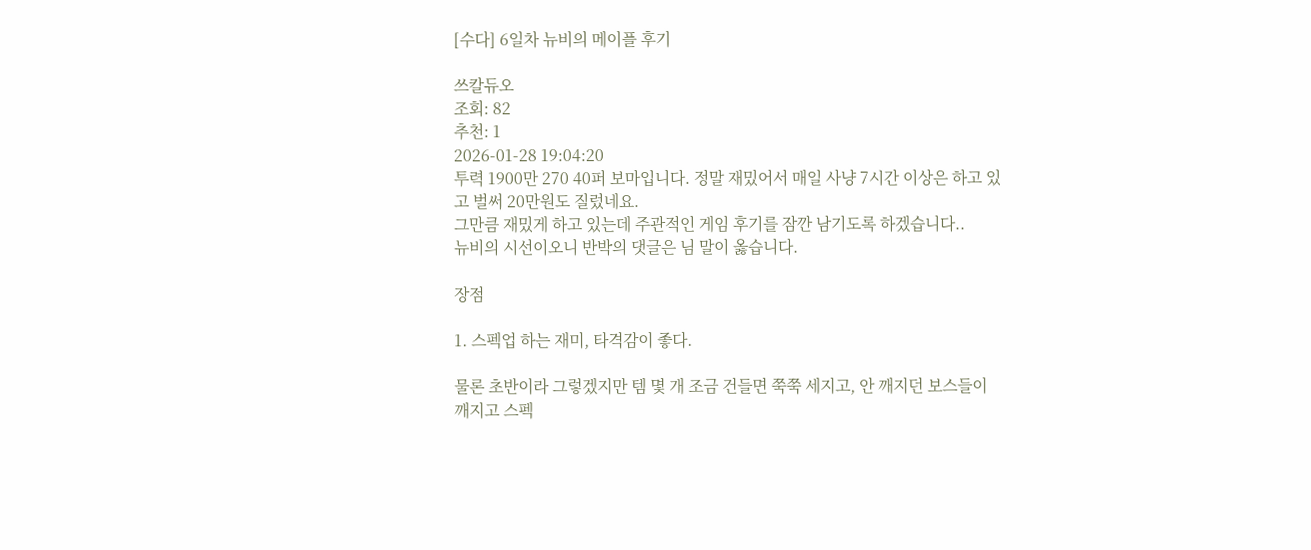[수다] 6일차 뉴비의 메이플 후기

쓰칼듀오
조회: 82
추천: 1
2026-01-28 19:04:20
투력 1900만 270 40퍼 보마입니다. 정말 재밌어서 매일 사냥 7시간 이상은 하고 있고 벌써 20만원도 질렀네요.
그만큼 재밌게 하고 있는데 주관적인 게임 후기를 잠깐 남기도록 하겠습니다..
뉴비의 시선이오니 반박의 댓글은 님 말이 옳습니다.

장점

1. 스펙업 하는 재미, 타격감이 좋다.

물론 초반이라 그렇겠지만 템 몇 개 조금 건들면 쭉쭉 세지고, 안 깨지던 보스들이 깨지고 스펙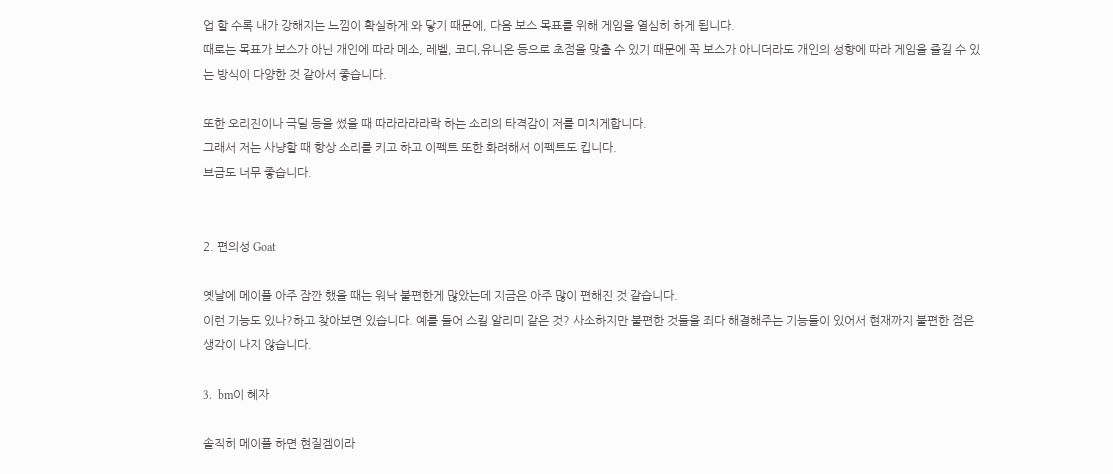업 할 수록 내가 강해지는 느낌이 확실하게 와 닿기 때문에, 다음 보스 목표를 위해 게임을 열심히 하게 됩니다.
때로는 목표가 보스가 아닌 개인에 따라 메소, 레벨, 코디,유니온 등으로 초점을 맞출 수 있기 때문에 꼭 보스가 아니더라도 개인의 성향에 따라 게임을 즐길 수 있는 방식이 다양한 것 같아서 좋습니다.

또한 오리진이나 극딜 등을 썼을 때 따라라라라락 하는 소리의 타격감이 저를 미치게합니다.
그래서 저는 사냥할 때 항상 소리를 키고 하고 이펙트 또한 화려해서 이펙트도 킵니다.
브금도 너무 좋습니다.


2. 편의성 Goat

옛날에 메이플 아주 잠깐 했을 때는 워낙 불편한게 많았는데 지금은 아주 많이 편해진 것 같습니다.
이런 기능도 있나?하고 찾아보면 있습니다. 예를 들어 스킬 알리미 같은 것? 사소하지만 불편한 것들을 죄다 해결해주는 기능들이 있어서 현재까지 불편한 점은 생각이 나지 않습니다.

3.  bm이 혜자

솔직히 메이플 하면 현질겜이라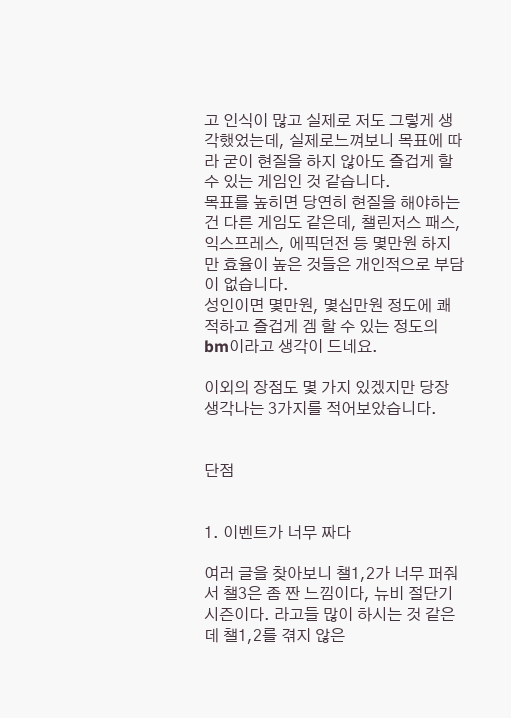고 인식이 많고 실제로 저도 그렇게 생각했었는데, 실제로느껴보니 목표에 따라 굳이 현질을 하지 않아도 즐겁게 할 수 있는 게임인 것 같습니다.
목표를 높히면 당연히 현질을 해야하는 건 다른 게임도 같은데, 챌린저스 패스, 익스프레스, 에픽던전 등 몇만원 하지만 효율이 높은 것들은 개인적으로 부담이 없습니다.
성인이면 몇만원, 몇십만원 정도에 쾌적하고 즐겁게 겜 할 수 있는 정도의 bm이라고 생각이 드네요.

이외의 장점도 몇 가지 있겠지만 당장 생각나는 3가지를 적어보았습니다.


단점


1. 이벤트가 너무 짜다

여러 글을 찾아보니 챌1,2가 너무 퍼줘서 챌3은 좀 짠 느낌이다, 뉴비 절단기 시즌이다. 라고들 많이 하시는 것 같은데 챌1,2를 겪지 않은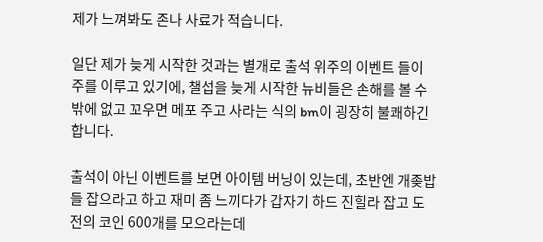제가 느껴봐도 존나 사료가 적습니다.

일단 제가 늦게 시작한 것과는 별개로 출석 위주의 이벤트 들이 주를 이루고 있기에, 챌섭을 늦게 시작한 뉴비들은 손해를 볼 수 밖에 없고 꼬우면 메포 주고 사라는 식의 bm이 굉장히 불쾌하긴 합니다.

출석이 아닌 이벤트를 보면 아이템 버닝이 있는데, 초반엔 개좆밥들 잡으라고 하고 재미 좀 느끼다가 갑자기 하드 진힐라 잡고 도전의 코인 600개를 모으라는데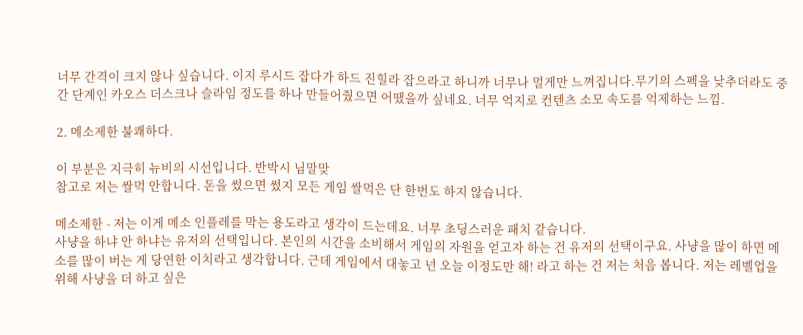너무 간격이 크지 않나 싶습니다. 이지 루시드 잡다가 하드 진힐라 잡으라고 하니까 너무나 멀게만 느껴집니다.무기의 스펙을 낮추더라도 중간 단계인 카오스 더스크나 슬라임 정도를 하나 만들어줬으면 어땠을까 싶네요. 너무 억지로 컨텐츠 소모 속도를 억제하는 느낌.

2. 메소제한 불쾌하다.

이 부분은 지극히 뉴비의 시선입니다. 반박시 님말맞
참고로 저는 쌀먹 안합니다. 돈을 썼으면 썼지 모든 게임 쌀먹은 단 한번도 하지 않습니다.

메소제한 - 저는 이게 메소 인플레를 막는 용도라고 생각이 드는데요. 너무 초딩스러운 패치 같습니다.
사냥을 하냐 안 하냐는 유저의 선택입니다. 본인의 시간을 소비해서 게임의 자원을 얻고자 하는 건 유저의 선택이구요. 사냥을 많이 하면 메소를 많이 버는 게 당연한 이치라고 생각합니다. 근데 게임에서 대놓고 넌 오늘 이정도만 해! 라고 하는 건 저는 처음 봅니다. 저는 레벨업을 위해 사냥을 더 하고 싶은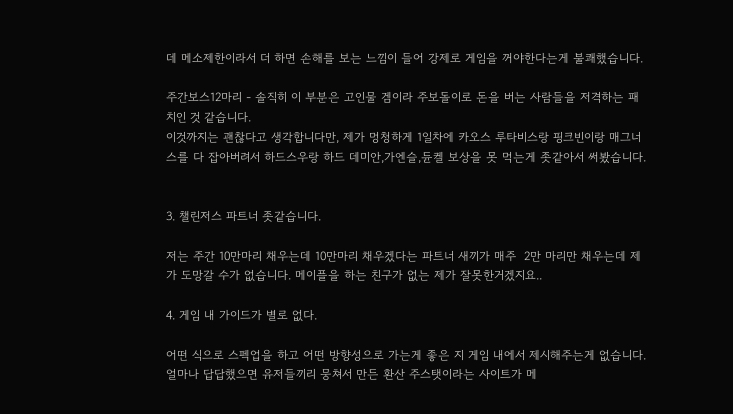데 메소제한이라서 더 하면 손해를 보는 느낌이 들어 강제로 게임을 꺼야한다는게 불쾌했습니다.

주간보스12마리 - 솔직히 이 부분은 고인물 겜이라 주보돌이로 돈을 버는 사람들을 저격하는 패치인 것 같습니다.
이것까지는 괜찮다고 생각합니다만, 제가 멍청하게 1일차에 카오스 루타비스랑 핑크빈이랑 매그너스를 다 잡아버려서 하드스우랑 하드 데미안,가엔슬,듄켈 보상을 못 먹는게 좃같아서 써봤습니다.


3. 챌린저스 파트너 좃같습니다.

저는 주간 10만마리 채우는데 10만마리 채우겠다는 파트너 새끼가 매주  2만 마리만 채우는데 제가 도망갈 수가 없습니다. 메이플을 하는 친구가 없는 제가 잘못한거겠지요..

4. 게임 내 가이드가 별로 없다.

어떤 식으로 스펙업을 하고 어떤 방향성으로 가는게 좋은 지 게임 내에서 제시해주는게 없습니다.
얼마나 답답했으면 유저들끼리 뭉쳐서 만든 환산 주스탯이라는 사이트가 메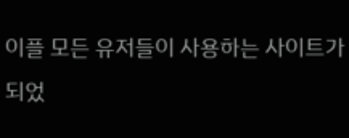이플 모든 유저들이 사용하는 사이트가 되었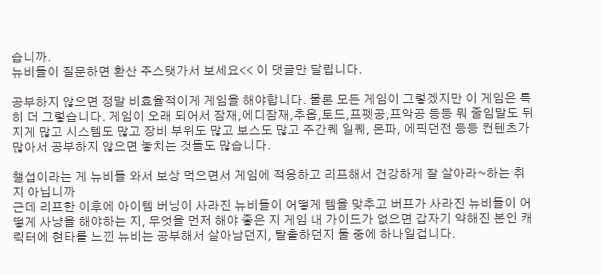습니까.
뉴비들이 질문하면 환산 주스탯가서 보세요<< 이 댓글만 달립니다.

공부하지 않으면 정말 비효율적이게 게임을 해야합니다. 물론 모든 게임이 그렇겠지만 이 게임은 특히 더 그렇습니다. 게임이 오래 되어서 잠재,에디잠재,추옵,토드,프펫공,프악공 등등 뭐 줄임말도 뒤지게 많고 시스템도 많고 장비 부위도 많고 보스도 많고 주간퀘 일퀘, 몬파, 에픽던전 등등 컨텐츠가 많아서 공부하지 않으면 놓치는 것들도 많습니다.

챌섭이라는 게 뉴비들 와서 보상 먹으면서 게임에 적응하고 리프해서 건강하게 잘 살아라~하는 취지 아닙니까
근데 리프한 이후에 아이템 버닝이 사라진 뉴비들이 어떻게 템을 맞추고 버프가 사라진 뉴비들이 어떻게 사냥을 해야하는 지, 무엇을 먼저 해야 좋은 지 게임 내 가이드가 없으면 갑자기 약해진 본인 캐릭터에 현타를 느낀 뉴비는 공부해서 살아남던지, 탈출하던지 둘 중에 하나일겁니다.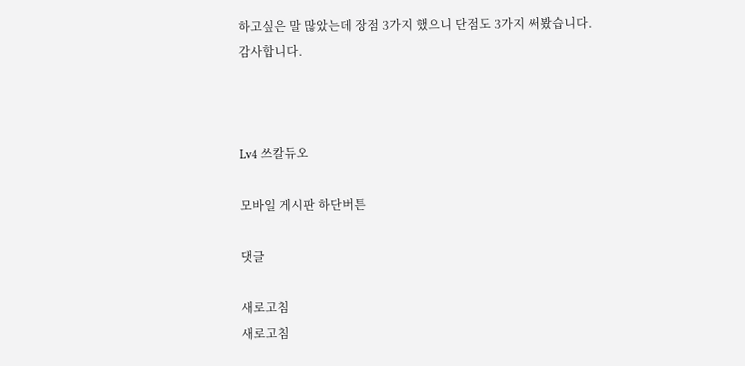하고싶은 말 많았는데 장점 3가지 했으니 단점도 3가지 써봤습니다.
감사합니다.



Lv4 쓰칼듀오

모바일 게시판 하단버튼

댓글

새로고침
새로고침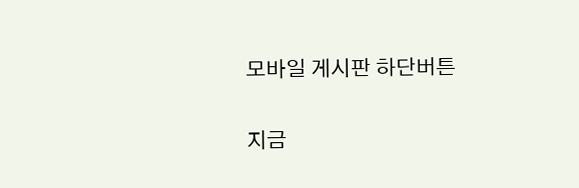모바일 게시판 하단버튼

지금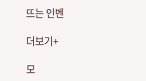뜨는 인벤

더보기+

모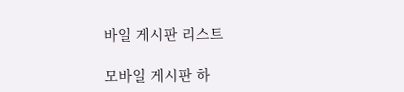바일 게시판 리스트

모바일 게시판 하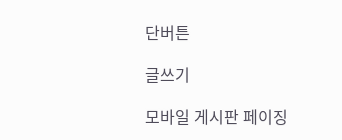단버튼

글쓰기

모바일 게시판 페이징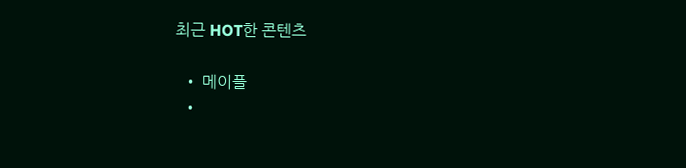최근 HOT한 콘텐츠

  • 메이플
  •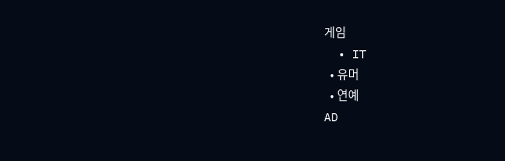게임
  • IT
  • 유머
  • 연예
AD